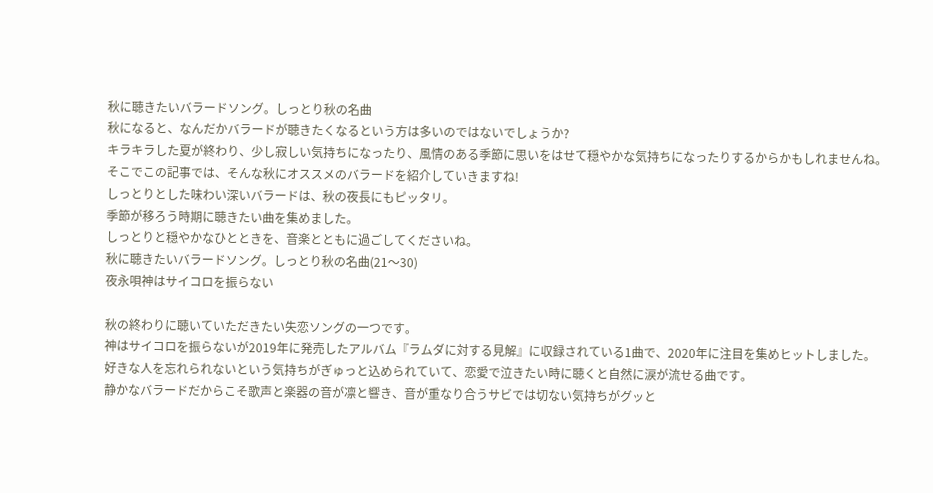秋に聴きたいバラードソング。しっとり秋の名曲
秋になると、なんだかバラードが聴きたくなるという方は多いのではないでしょうか?
キラキラした夏が終わり、少し寂しい気持ちになったり、風情のある季節に思いをはせて穏やかな気持ちになったりするからかもしれませんね。
そこでこの記事では、そんな秋にオススメのバラードを紹介していきますね!
しっとりとした味わい深いバラードは、秋の夜長にもピッタリ。
季節が移ろう時期に聴きたい曲を集めました。
しっとりと穏やかなひとときを、音楽とともに過ごしてくださいね。
秋に聴きたいバラードソング。しっとり秋の名曲(21〜30)
夜永唄神はサイコロを振らない

秋の終わりに聴いていただきたい失恋ソングの一つです。
神はサイコロを振らないが2019年に発売したアルバム『ラムダに対する見解』に収録されている1曲で、2020年に注目を集めヒットしました。
好きな人を忘れられないという気持ちがぎゅっと込められていて、恋愛で泣きたい時に聴くと自然に涙が流せる曲です。
静かなバラードだからこそ歌声と楽器の音が凛と響き、音が重なり合うサビでは切ない気持ちがグッと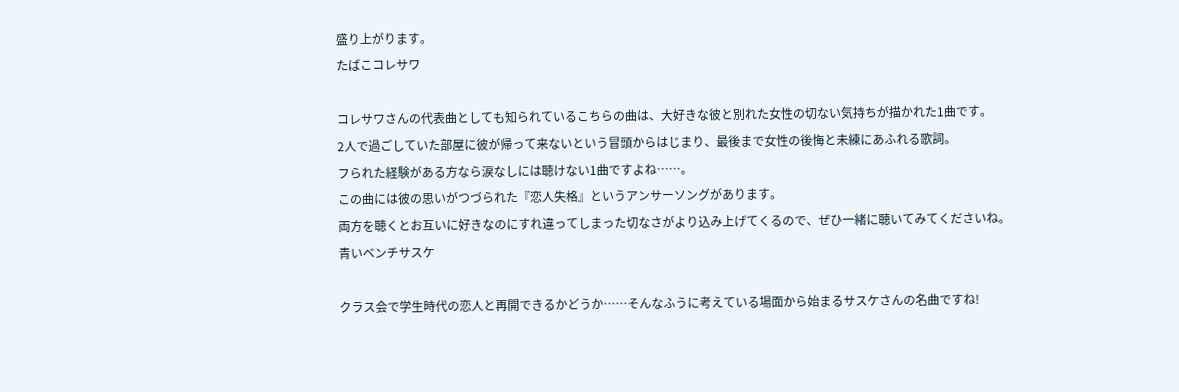盛り上がります。
たばこコレサワ

コレサワさんの代表曲としても知られているこちらの曲は、大好きな彼と別れた女性の切ない気持ちが描かれた1曲です。
2人で過ごしていた部屋に彼が帰って来ないという冒頭からはじまり、最後まで女性の後悔と未練にあふれる歌詞。
フられた経験がある方なら涙なしには聴けない1曲ですよね……。
この曲には彼の思いがつづられた『恋人失格』というアンサーソングがあります。
両方を聴くとお互いに好きなのにすれ違ってしまった切なさがより込み上げてくるので、ぜひ一緒に聴いてみてくださいね。
青いベンチサスケ

クラス会で学生時代の恋人と再開できるかどうか……そんなふうに考えている場面から始まるサスケさんの名曲ですね!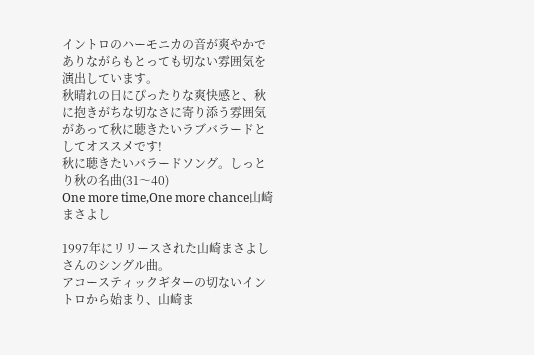イントロのハーモニカの音が爽やかでありながらもとっても切ない雰囲気を演出しています。
秋晴れの日にぴったりな爽快感と、秋に抱きがちな切なさに寄り添う雰囲気があって秋に聴きたいラブバラードとしてオススメです!
秋に聴きたいバラードソング。しっとり秋の名曲(31〜40)
One more time,One more chance山崎まさよし

1997年にリリースされた山崎まさよしさんのシングル曲。
アコースティックギターの切ないイントロから始まり、山崎ま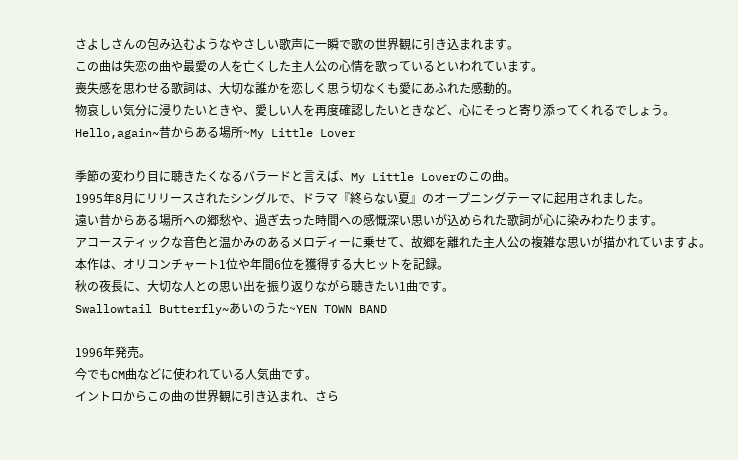さよしさんの包み込むようなやさしい歌声に一瞬で歌の世界観に引き込まれます。
この曲は失恋の曲や最愛の人を亡くした主人公の心情を歌っているといわれています。
喪失感を思わせる歌詞は、大切な誰かを恋しく思う切なくも愛にあふれた感動的。
物哀しい気分に浸りたいときや、愛しい人を再度確認したいときなど、心にそっと寄り添ってくれるでしょう。
Hello,again~昔からある場所~My Little Lover

季節の変わり目に聴きたくなるバラードと言えば、My Little Loverのこの曲。
1995年8月にリリースされたシングルで、ドラマ『終らない夏』のオープニングテーマに起用されました。
遠い昔からある場所への郷愁や、過ぎ去った時間への感慨深い思いが込められた歌詞が心に染みわたります。
アコースティックな音色と温かみのあるメロディーに乗せて、故郷を離れた主人公の複雑な思いが描かれていますよ。
本作は、オリコンチャート1位や年間6位を獲得する大ヒットを記録。
秋の夜長に、大切な人との思い出を振り返りながら聴きたい1曲です。
Swallowtail Butterfly~あいのうた~YEN TOWN BAND

1996年発売。
今でもCM曲などに使われている人気曲です。
イントロからこの曲の世界観に引き込まれ、さら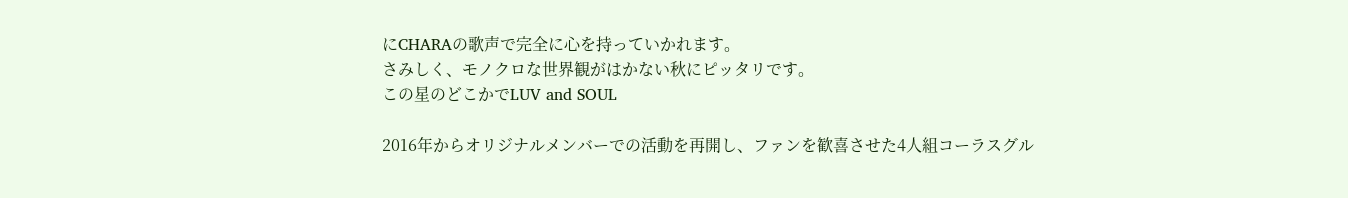にCHARAの歌声で完全に心を持っていかれます。
さみしく、モノクロな世界観がはかない秋にピッタリです。
この星のどこかでLUV and SOUL

2016年からオリジナルメンバーでの活動を再開し、ファンを歓喜させた4人組コーラスグル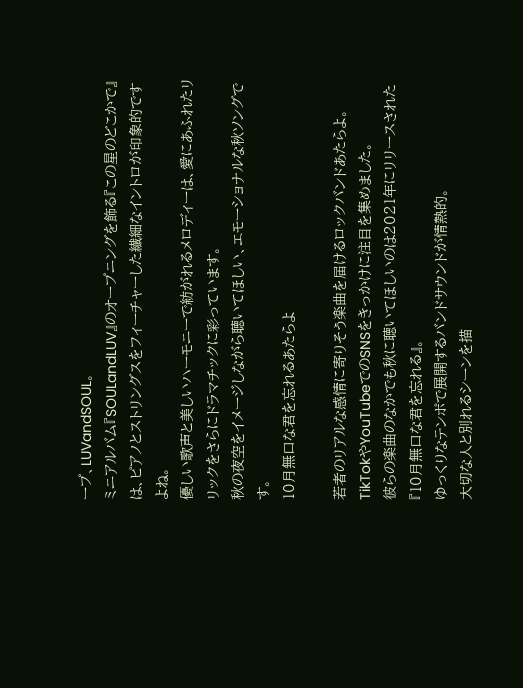ープ、LUVandSOUL。
ミニアルバム『SOULandLUV』のオープニングを飾る『この星のどこかで』は、ピアノとストリングスをフィーチャーした繊細なイントロが印象的ですよね。
優しい歌声と美しいハーモニーで紡がれるメロディーは、愛にあふれたリリックをさらにドラマチックに彩っています。
秋の夜空をイメージしながら聴いてほしい、エモーショナルな秋ソングです。
10月無口な君を忘れるあたらよ

若者のリアルな感情に寄りそう楽曲を届けるロックバンドあたらよ。
TikTokやYouTubeでのSNSをきっかけに注目を集めました。
彼らの楽曲のなかでも秋に聴いてほしいのは2021年にリリースされた『10月無口な君を忘れる』。
ゆっくりなテンポで展開するバンドサウンドが情熱的。
大切な人と別れるシーンを描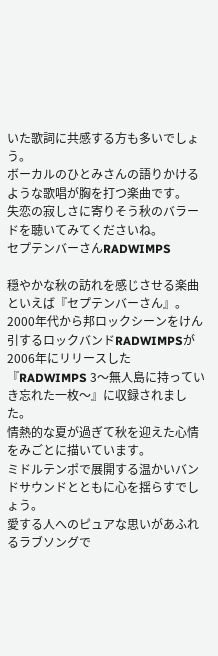いた歌詞に共感する方も多いでしょう。
ボーカルのひとみさんの語りかけるような歌唱が胸を打つ楽曲です。
失恋の寂しさに寄りそう秋のバラードを聴いてみてくださいね。
セプテンバーさんRADWIMPS

穏やかな秋の訪れを感じさせる楽曲といえば『セプテンバーさん』。
2000年代から邦ロックシーンをけん引するロックバンドRADWIMPSが2006年にリリースした『RADWIMPS 3〜無人島に持っていき忘れた一枚〜』に収録されました。
情熱的な夏が過ぎて秋を迎えた心情をみごとに描いています。
ミドルテンポで展開する温かいバンドサウンドとともに心を揺らすでしょう。
愛する人へのピュアな思いがあふれるラブソングで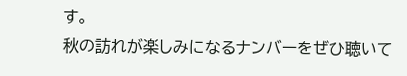す。
秋の訪れが楽しみになるナンバーをぜひ聴いて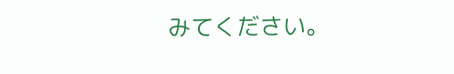みてください。